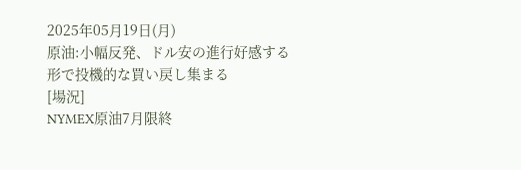2025年05月19日(月)
原油:小幅反発、ドル安の進行好感する形で投機的な買い戻し集まる
[場況]
NYMEX原油7月限終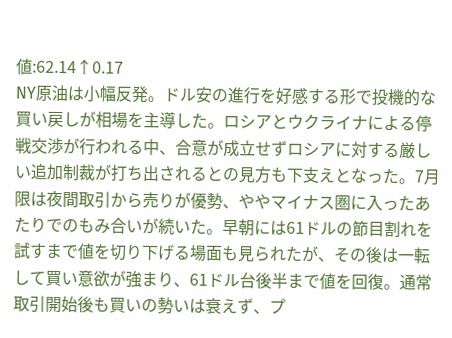値:62.14↑0.17
NY原油は小幅反発。ドル安の進行を好感する形で投機的な買い戻しが相場を主導した。ロシアとウクライナによる停戦交渉が行われる中、合意が成立せずロシアに対する厳しい追加制裁が打ち出されるとの見方も下支えとなった。7月限は夜間取引から売りが優勢、ややマイナス圏に入ったあたりでのもみ合いが続いた。早朝には61ドルの節目割れを試すまで値を切り下げる場面も見られたが、その後は一転して買い意欲が強まり、61ドル台後半まで値を回復。通常取引開始後も買いの勢いは衰えず、プ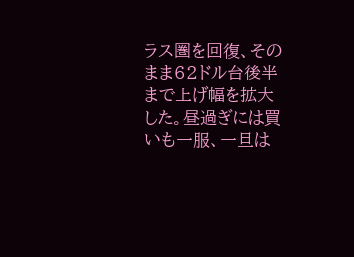ラス圏を回復、そのまま62ドル台後半まで上げ幅を拡大した。昼過ぎには買いも一服、一旦は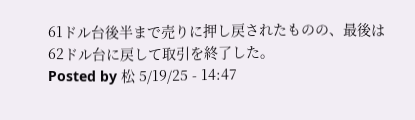61ドル台後半まで売りに押し戻されたものの、最後は62ドル台に戻して取引を終了した。
Posted by 松 5/19/25 - 14:47